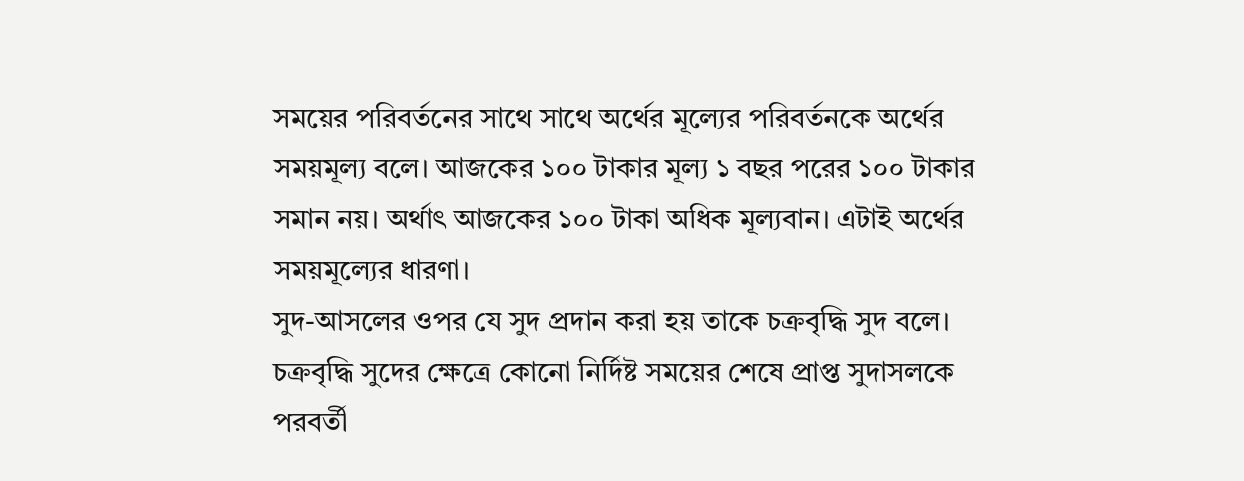সময়ের পরিবর্তনের সাথে সাথে অর্থের মূল্যের পরিবর্তনকে অর্থের সময়মূল্য বলে। আজকের ১০০ টাকার মূল্য ১ বছর পরের ১০০ টাকার সমান নয়। অর্থাৎ আজকের ১০০ টাকা অধিক মূল্যবান। এটাই অর্থের সময়মূল্যের ধারণা।
সুদ-আসলের ওপর যে সুদ প্রদান করা হয় তাকে চক্রবৃদ্ধি সুদ বলে। চক্রবৃদ্ধি সুদের ক্ষেত্রে কোনো নির্দিষ্ট সময়ের শেষে প্রাপ্ত সুদাসলকে পরবর্তী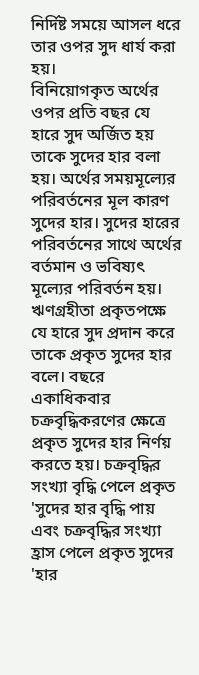নির্দিষ্ট সময়ে আসল ধরে তার ওপর সুদ ধার্য করা হয়।
বিনিয়োগকৃত অর্থের ওপর প্রতি বছর যে হারে সুদ অর্জিত হয় তাকে সুদের হার বলা হয়। অর্থের সময়মূল্যের পরিবর্তনের মূল কারণ সুদের হার। সুদের হারের পরিবর্তনের সাথে অর্থের বর্তমান ও ভবিষ্যৎ মূল্যের পরিবর্তন হয়।
ঋণগ্রহীতা প্রকৃতপক্ষে যে হারে সুদ প্রদান করে তাকে প্রকৃত সুদের হার বলে। বছরে একাধিকবার চক্রবৃদ্ধিকরণের ক্ষেত্রে প্রকৃত সুদের হার নির্ণয় করতে হয়। চক্রবৃদ্ধির সংখ্যা বৃদ্ধি পেলে প্রকৃত 'সুদের হার বৃদ্ধি পায় এবং চক্রবৃদ্ধির সংখ্যা হ্রাস পেলে প্রকৃত সুদের 'হার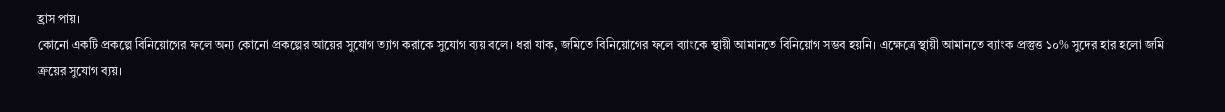হ্রাস পায়।
কোনো একটি প্রকল্পে বিনিয়োগের ফলে অন্য কোনো প্রকল্পের আয়ের সুযোগ ত্যাগ করাকে সুযোগ ব্যয় বলে। ধরা যাক, জমিতে বিনিয়োগের ফলে ব্যাংকে স্থায়ী আমানতে বিনিয়োগ সম্ভব হয়নি। এক্ষেত্রে স্থায়ী আমানতে ব্যাংক প্রস্তুত্ত ১০% সুদের হার হলো জমি ক্রয়ের সুযোগ ব্যয়।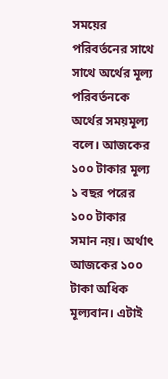সময়ের পরিবর্তনের সাথে সাথে অর্থের মূল্য পরিবর্তনকে অর্থের সময়মূল্য বলে। আজকের ১০০ টাকার মূল্য ১ বছর পরের ১০০ টাকার সমান নয়। অর্থাৎ আজকের ১০০ টাকা অধিক মূল্যবান। এটাই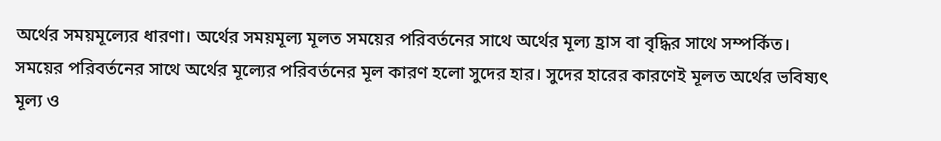অর্থের সময়মূল্যের ধারণা। অর্থের সময়মূল্য মূলত সময়ের পরিবর্তনের সাথে অর্থের মূল্য হ্রাস বা বৃদ্ধির সাথে সম্পর্কিত।
সময়ের পরিবর্তনের সাথে অর্থের মূল্যের পরিবর্তনের মূল কারণ হলো সুদের হার। সুদের হারের কারণেই মূলত অর্থের ভবিষ্যৎ মূল্য ও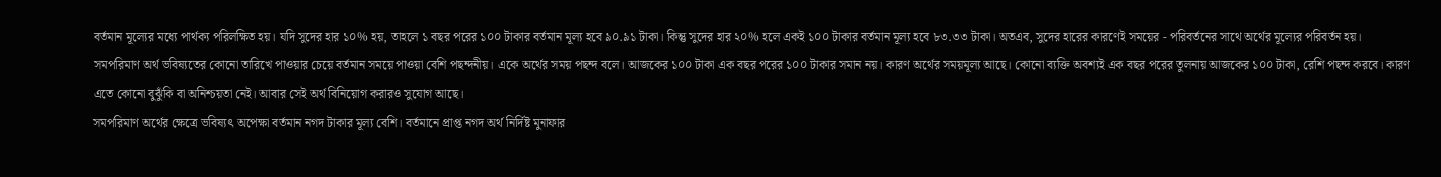বর্তমান মূল্যের মধ্যে পার্থক্য পরিলক্ষিত হয়। যদি সুদের হার ১০% হয়, তাহলে ১ বছর পরের ১০০ টাকার বর্তমান মূল্য হবে ৯০.৯১ টাকা। কিন্তু সুদের হার ২০% হলে একই ১০০ টাকার বর্তমান মূল্য হবে ৮৩.৩৩ টাকা। অতএব, সুদের হারের কারণেই সময়ের - পরিবর্তনের সাথে অর্থের মূল্যের পরিবর্তন হয়।
সমপরিমাণ অর্থ ভবিষ্যতের কোনো তারিখে পাওয়ার চেয়ে বর্তমান সময়ে পাওয়া বেশি পছন্দনীয়। একে অর্থের সময় পছন্দ বলে। আজকের ১০০ টাকা এক বছর পরের ১০০ টাকার সমান নয়। কারণ অর্থের সময়মূল্য আছে। কোনো ব্যক্তি অবশ্যই এক বছর পরের তুলনায় আজকের ১০০ টাকা, রেশি পছন্দ করবে। কারণ এতে কোনো বুঝুঁকি বা অনিশ্চয়তা নেই। আবার সেই অর্থ বিনিয়োগ করারও সুযোগ আছে।
সমপরিমাণ অর্থের ক্ষেত্রে ভবিষ্যৎ অপেক্ষা বর্তমান নগদ টাকার মূল্য বেশি। বর্তমানে প্রাপ্ত নগদ অর্থ নির্দিষ্ট মুনাফার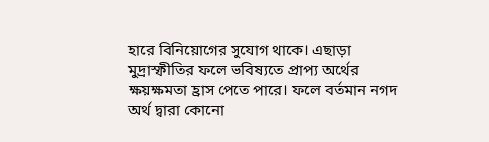হারে বিনিয়োগের সুযোগ থাকে। এছাড়া মুদ্রাস্ফীতির ফলে ভবিষ্যতে প্রাপ্য অর্থের ক্ষয়ক্ষমতা হ্রাস পেতে পারে। ফলে বর্তমান নগদ অর্থ দ্বারা কোনো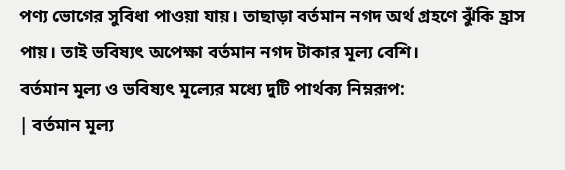পণ্য ভোগের সুবিধা পাওয়া যায়। তাছাড়া বর্তমান নগদ অর্থ গ্রহণে ঝুঁকি হ্রাস পায়। তাই ভবিষ্যৎ অপেক্ষা বর্তমান নগদ টাকার মূল্য বেশি।
বর্তমান মূল্য ও ভবিষ্যৎ মূল্যের মধ্যে দুটি পার্থক্য নিম্নরূপ:
| বর্তমান মূল্য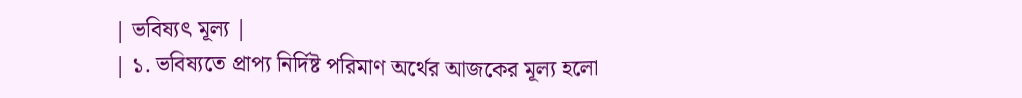| ভবিষ্যৎ মূল্য |
| ১. ভবিষ্যতে প্রাপ্য নির্দিষ্ট পরিমাণ অর্থের আজকের মূল্য হলো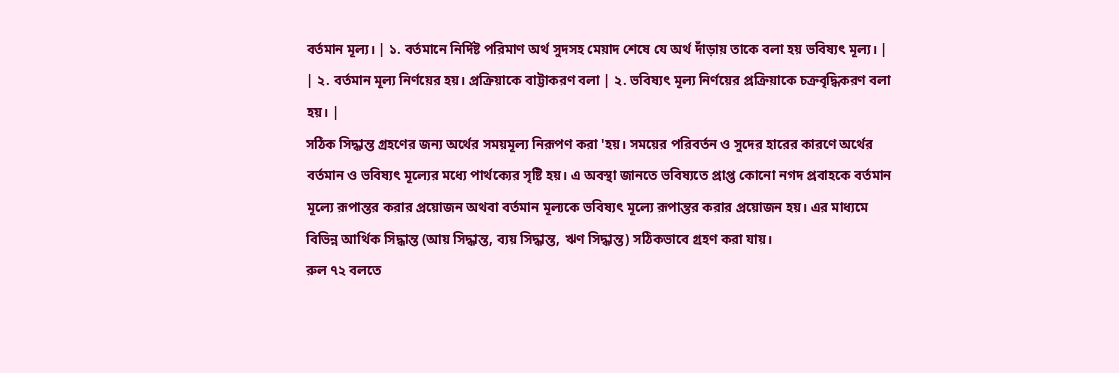বর্তমান মূল্য। | ১. বর্তমানে নির্দিষ্ট পরিমাণ অর্থ সুদসহ মেয়াদ শেষে যে অর্থ দাঁড়ায় তাকে বলা হয় ভবিষ্যৎ মূল্য। |
| ২. বর্তমান মূল্য নির্ণয়ের হয়। প্রক্রিয়াকে বাট্টাকরণ বলা | ২. ভবিষ্যৎ মূল্য নির্ণয়ের প্রক্রিয়াকে চক্রবৃদ্ধিকরণ বলা হয়। |
সঠিক সিদ্ধান্ত গ্রহণের জন্য অর্থের সময়মূল্য নিরূপণ করা 'হয়। সময়ের পরিবর্তন ও সুদের হারের কারণে অর্থের বর্তমান ও ভবিষ্যৎ মূল্যের মধ্যে পার্থক্যের সৃষ্টি হয়। এ অবস্থা জানতে ভবিষ্যতে প্রাপ্ত কোনো নগদ প্রবাহকে বর্তমান মূল্যে রূপান্তর করার প্রয়োজন অথবা বর্তমান মূল্যকে ভবিষ্যৎ মূল্যে রূপান্তর করার প্রয়োজন হয়। এর মাধ্যমে বিভিন্ন আর্থিক সিদ্ধান্ত (আয় সিদ্ধান্ত, ব্যয় সিদ্ধান্ত, ঋণ সিদ্ধান্ত) সঠিকভাবে গ্রহণ করা যায়।
রুল ৭২ বলতে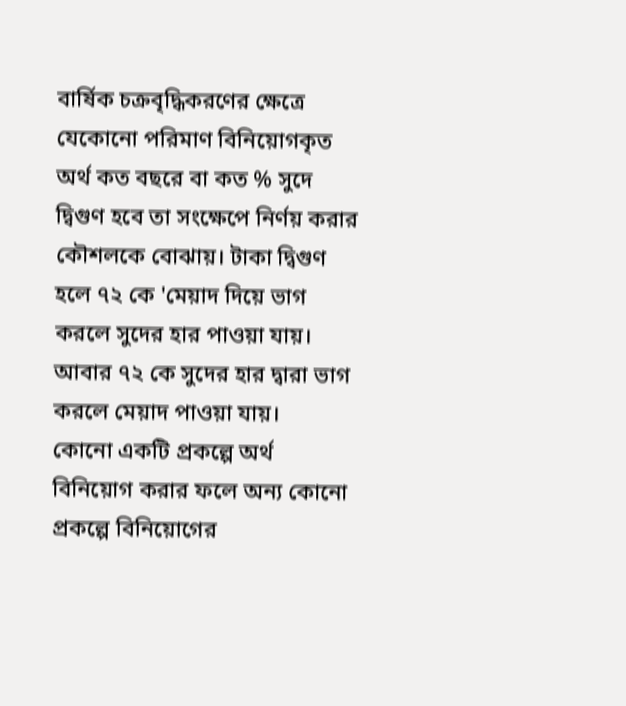বার্ষিক চক্রবৃদ্ধিকরণের ক্ষেত্রে যেকোনো পরিমাণ বিনিয়োগকৃত অর্থ কত বছরে বা কত % সুদে দ্বিগুণ হবে তা সংক্ষেপে নির্ণয় করার কৌশলকে বোঝায়। টাকা দ্বিগুণ হলে ৭২ কে 'মেয়াদ দিয়ে ভাগ করলে সুদের হার পাওয়া যায়। আবার ৭২ কে সুদের হার দ্বারা ভাগ করলে মেয়াদ পাওয়া যায়।
কোনো একটি প্রকল্পে অর্থ বিনিয়োগ করার ফলে অন্য কোনো প্রকল্পে বিনিয়োগের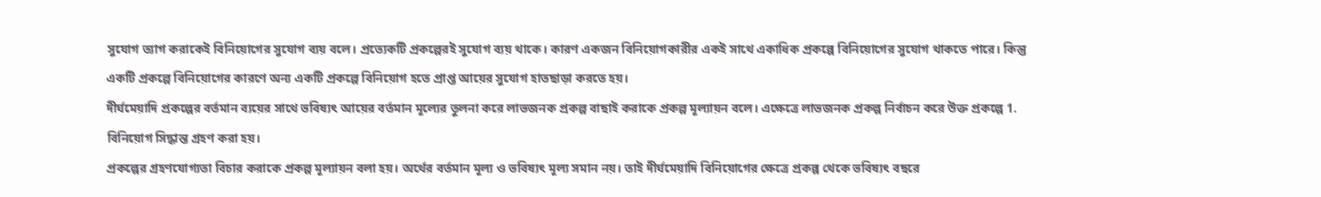সুযোগ ত্যাগ করাকেই বিনিয়োগের সুযোগ ব্যয় বলে। প্রত্যেকটি প্রকল্পেরই সুযোগ ব্যয় থাকে। কারণ একজন বিনিয়োগকারীর একই সাথে একাধিক প্রকল্পে বিনিয়োগের সুযোগ থাকতে পারে। কিন্তু একটি প্রকল্পে বিনিয়োগের কারণে অন্য একটি প্রকল্পে বিনিয়োগ হতে প্রাপ্ত আয়ের সুযোগ হাতছাড়া করতে হয়।
দীর্ঘমেয়াদি প্রকল্পের বর্তমান ব্যয়ের সাথে ভবিষ্যৎ আয়ের বর্তমান মূল্যের তুলনা করে লাভজনক প্রকল্প বাছাই করাকে প্রকল্প মূল্যায়ন বলে। এক্ষেত্রে লাভজনক প্রকল্প নির্বাচন করে উক্ত প্রকল্পে 1. বিনিয়োগ সিদ্ধান্ত গ্রহণ করা হয়।
প্রকল্পের গ্রহণযোগ্যতা বিচার করাকে প্রকল্প মূল্যায়ন বলা হয়। অর্থের বর্তমান মূল্য ও ভবিষ্যৎ মূল্য সমান নয়। তাই দীর্ঘমেয়াদি বিনিয়োগের ক্ষেত্রে প্রকল্প থেকে ভবিষ্যৎ বছরে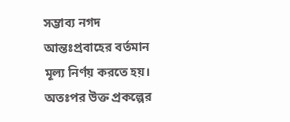সম্ভাব্য নগদ আন্তঃপ্রবাহের বর্তমান মূল্য নির্ণয় করতে হয়। অতঃপর উক্ত প্রকল্পের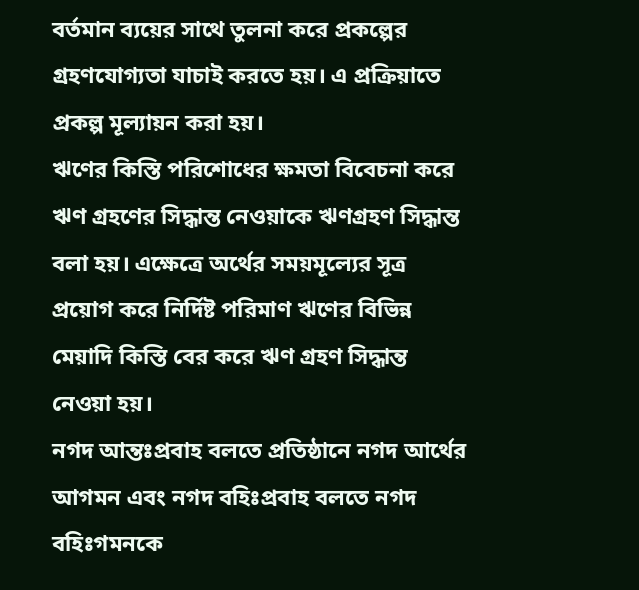বর্তমান ব্যয়ের সাথে তুলনা করে প্রকল্পের গ্রহণযোগ্যতা যাচাই করতে হয়। এ প্রক্রিয়াতে প্রকল্প মূল্যায়ন করা হয়।
ঋণের কিস্তি পরিশোধের ক্ষমতা বিবেচনা করে ঋণ গ্রহণের সিদ্ধান্ত নেওয়াকে ঋণগ্রহণ সিদ্ধান্ত বলা হয়। এক্ষেত্রে অর্থের সময়মূল্যের সূত্র প্রয়োগ করে নির্দিষ্ট পরিমাণ ঋণের বিভিন্ন মেয়াদি কিস্তি বের করে ঋণ গ্রহণ সিদ্ধান্ত নেওয়া হয়।
নগদ আন্তঃপ্রবাহ বলতে প্রতিষ্ঠানে নগদ আর্থের আগমন এবং নগদ বহিঃপ্রবাহ বলতে নগদ বহিঃগমনকে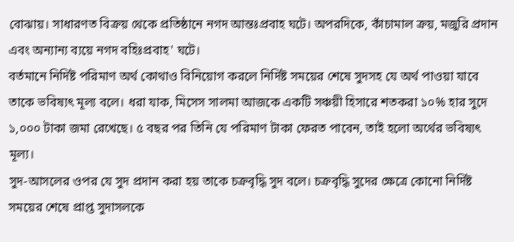বোঝায়। সাধারণত বিক্রয় থেকে প্রতিষ্ঠানে নগদ আন্তঃপ্রবাহ ঘটে। অপরদিকে, কাঁচামাল ক্রয়, মজুরি প্রদান এবং অন্যান্য ব্যয়ে নগদ বহিঃপ্রবাহ' ঘটে।
বর্তমানে নির্দিষ্ট পরিমাণ অর্থ কোথাও বিনিয়োগ করলে নির্দিষ্ট সময়ের শেষে সুদসহ যে অর্থ পাওয়া যাবে তাকে ভবিষ্যৎ মূল্য বলে। ধরা যাক, মিসেস সালমা আজকে একটি সঞ্চয়ী হিসারে শতকরা ১০% হার সুদে ১,০০০ টাকা জমা রেখেছে। ৫ বছর পর তিনি যে পরিমাণ টাকা ফেরত পাবেন, তাই হলো অর্থের ভবিষ্যৎ মূল্য।
সুদ-আসলের ওপর যে সুদ প্রদান করা হয় তাকে চক্রবৃদ্ধি সুদ বলে। চক্রবৃদ্ধি সুদের ক্ষেত্রে কোনো নির্দিষ্ট সময়ের শেষে প্রাপ্ত সুদাসলকে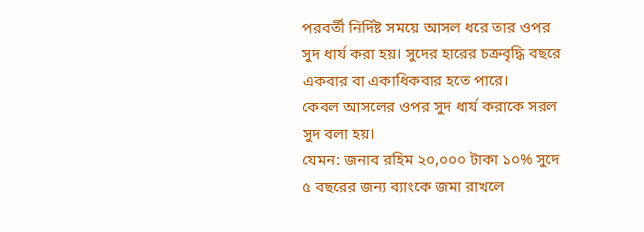পরবর্তী নির্দিষ্ট সময়ে আসল ধরে তার ওপর সুদ ধার্য করা হয়। সুদের হারের চক্রবৃদ্ধি বছরে একবার বা একাধিকবার হতে পারে।
কেবল আসলের ওপর সুদ ধার্য করাকে সরল সুদ বলা হয়।
যেমন: জনাব রহিম ২০,০০০ টাকা ১০% সুদে ৫ বছরের জন্য ব্যাংকে জমা রাখলে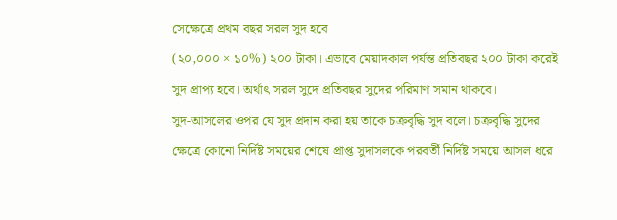সেক্ষেত্রে প্রথম বছর সরল সুদ হবে
(২০,০০০ × ১০%) ২০০ টাকা। এভাবে মেয়াদকাল পর্যন্ত প্রতিবছর ২০০ টাকা করেই সুদ প্রাপ্য হবে। অর্থাৎ সরল সুদে প্রতিবছর সুদের পরিমাণ সমান থাকবে।
সুদ-আসলের ওপর যে সুদ প্রদান করা হয় তাকে চক্রবৃদ্ধি সুদ বলে। চক্রবৃদ্ধি সুদের ক্ষেত্রে কোনো নির্দিষ্ট সময়ের শেষে প্রাপ্ত সুদাসলকে পরবর্তী নির্দিষ্ট সময়ে আসল ধরে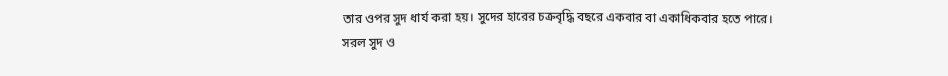তার ওপর সুদ ধার্য করা হয়। সুদের হারের চক্রবৃদ্ধি বছরে একবার বা একাধিকবার হতে পারে।
সরল সুদ ও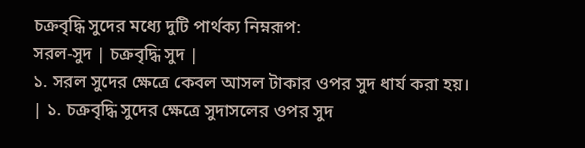চক্রবৃদ্ধি সুদের মধ্যে দুটি পার্থক্য নিম্নরূপ:
সরল-সুদ | চক্রবৃদ্ধি সুদ |
১. সরল সুদের ক্ষেত্রে কেবল আসল টাকার ওপর সুদ ধার্য করা হয়। | ১. চক্রবৃদ্ধি সুদের ক্ষেত্রে সুদাসলের ওপর সুদ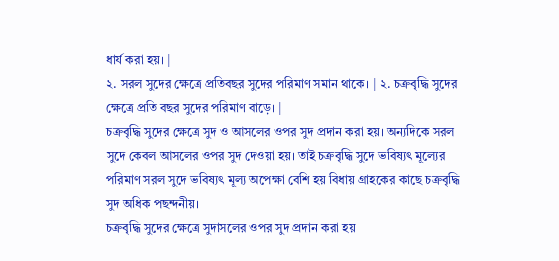ধার্য করা হয়। |
২. সরল সুদের ক্ষেত্রে প্রতিবছর সুদের পরিমাণ সমান থাকে। | ২. চক্রবৃদ্ধি সুদের ক্ষেত্রে প্রতি বছর সুদের পরিমাণ বাড়ে। |
চক্রবৃদ্ধি সুদের ক্ষেত্রে সুদ ও আসলের ওপর সুদ প্রদান করা হয়। অন্যদিকে সরল সুদে কেবল আসলের ওপর সুদ দেওয়া হয়। তাই চক্রবৃদ্ধি সুদে ভবিষ্যৎ মূল্যের পরিমাণ সরল সুদে ভবিষ্যৎ মূল্য অপেক্ষা বেশি হয় বিধায় গ্রাহকের কাছে চক্রবৃদ্ধি সুদ অধিক পছন্দনীয়।
চক্রবৃদ্ধি সুদের ক্ষেত্রে সুদাসলের ওপর সুদ প্রদান করা হয়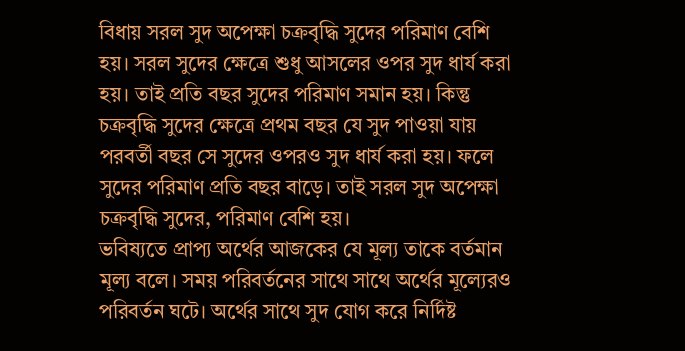বিধায় সরল সুদ অপেক্ষা চক্রবৃদ্ধি সুদের পরিমাণ বেশি হয়। সরল সুদের ক্ষেত্রে শুধু আসলের ওপর সুদ ধার্য করা হয়। তাই প্রতি বছর সুদের পরিমাণ সমান হয়। কিন্তু চক্রবৃদ্ধি সুদের ক্ষেত্রে প্রথম বছর যে সুদ পাওয়া যায় পরবর্তী বছর সে সুদের ওপরও সুদ ধার্য করা হয়। ফলে সুদের পরিমাণ প্রতি বছর বাড়ে। তাই সরল সুদ অপেক্ষা চক্রবৃদ্ধি সুদের, পরিমাণ বেশি হয়।
ভবিষ্যতে প্রাপ্য অর্থের আজকের যে মূল্য তাকে বর্তমান মূল্য বলে। সময় পরিবর্তনের সাথে সাথে অর্থের মূল্যেরও পরিবর্তন ঘটে। অর্থের সাথে সুদ যোগ করে নির্দিষ্ট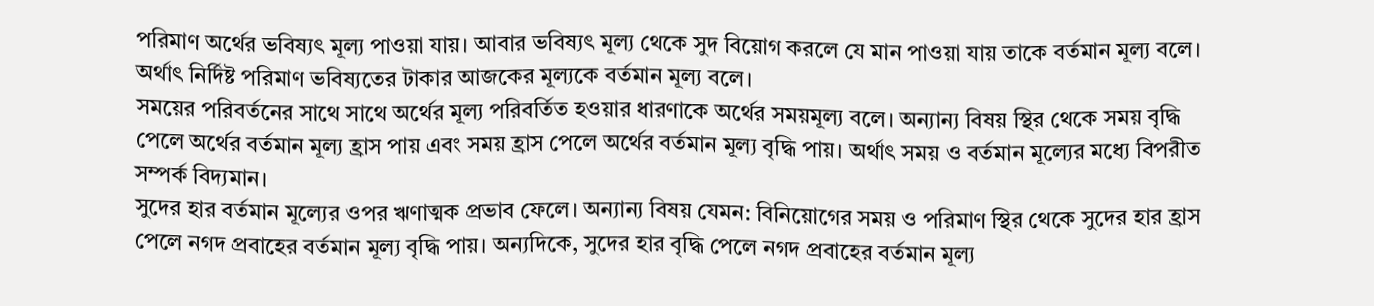পরিমাণ অর্থের ভবিষ্যৎ মূল্য পাওয়া যায়। আবার ভবিষ্যৎ মূল্য থেকে সুদ বিয়োগ করলে যে মান পাওয়া যায় তাকে বর্তমান মূল্য বলে। অর্থাৎ নির্দিষ্ট পরিমাণ ভবিষ্যতের টাকার আজকের মূল্যকে বর্তমান মূল্য বলে।
সময়ের পরিবর্তনের সাথে সাথে অর্থের মূল্য পরিবর্তিত হওয়ার ধারণাকে অর্থের সময়মূল্য বলে। অন্যান্য বিষয় স্থির থেকে সময় বৃদ্ধি পেলে অর্থের বর্তমান মূল্য হ্রাস পায় এবং সময় হ্রাস পেলে অর্থের বর্তমান মূল্য বৃদ্ধি পায়। অর্থাৎ সময় ও বর্তমান মূল্যের মধ্যে বিপরীত সম্পর্ক বিদ্যমান।
সুদের হার বর্তমান মূল্যের ওপর ঋণাত্মক প্রভাব ফেলে। অন্যান্য বিষয় যেমন: বিনিয়োগের সময় ও পরিমাণ স্থির থেকে সুদের হার হ্রাস পেলে নগদ প্রবাহের বর্তমান মূল্য বৃদ্ধি পায়। অন্যদিকে, সুদের হার বৃদ্ধি পেলে নগদ প্রবাহের বর্তমান মূল্য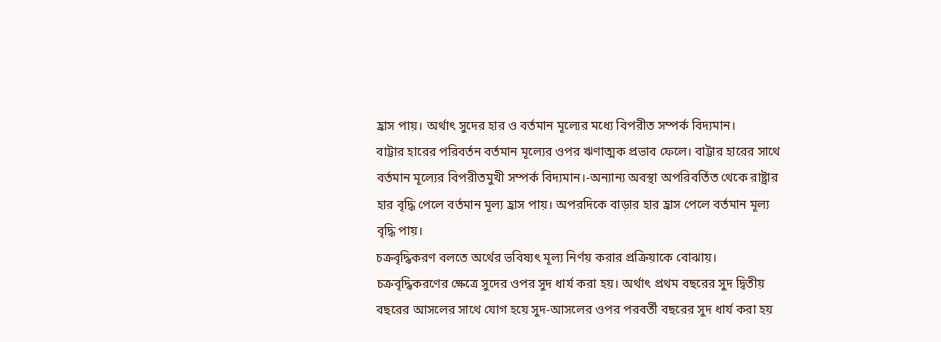হ্রাস পায়। অর্থাৎ সুদের হার ও বর্তমান মূল্যের মধ্যে বিপরীত সম্পর্ক বিদ্যমান।
বাট্টার হারের পরিবর্তন বর্তমান মূল্যের ওপর ঋণাত্মক প্রভাব ফেলে। বাট্টার হারের সাথে বর্তমান মূল্যের বিপরীতমুখী সম্পর্ক বিদ্যমান।-অন্যান্য অবস্থা অপরিবর্তিত থেকে রাষ্ট্রার হার বৃদ্ধি পেলে বর্তমান মূল্য হ্রাস পায়। অপরদিকে বাড়ার হার হ্রাস পেলে বর্তমান মূল্য বৃদ্ধি পায়।
চক্রবৃদ্ধিকরণ বলতে অর্থের ভবিষ্যৎ মূল্য নির্ণয় করার প্রক্রিয়াকে বোঝায়। চক্রবৃদ্ধিকরণের ক্ষেত্রে সুদের ওপর সুদ ধার্য করা হয়। অর্থাৎ প্রথম বছরের সুদ দ্বিতীয় বছরের আসলের সাথে যোগ হয়ে সুদ-আসলের ওপর পরবর্তী বছরের সুদ ধার্য করা হয়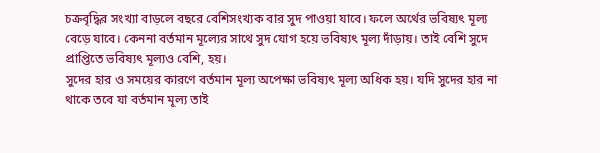চক্রবৃদ্ধির সংখ্যা বাড়লে বছরে বেশিসংখ্যক বার সুদ পাওয়া যাবে। ফলে অর্থের ভবিষ্যৎ মূল্য বেড়ে যাবে। কেননা বর্তমান মূল্যের সাথে সুদ যোগ হয়ে ভবিষ্যৎ মূল্য দাঁড়ায়। তাই বেশি সুদে প্রাপ্তিতে ভবিষ্যৎ মূল্যও বেশি, হয়।
সুদের হার ও সময়ের কারণে বর্তমান মূল্য অপেক্ষা ভবিষ্যৎ মূল্য অধিক হয়। যদি সুদের হার না থাকে তবে যা বর্তমান মূল্য তাই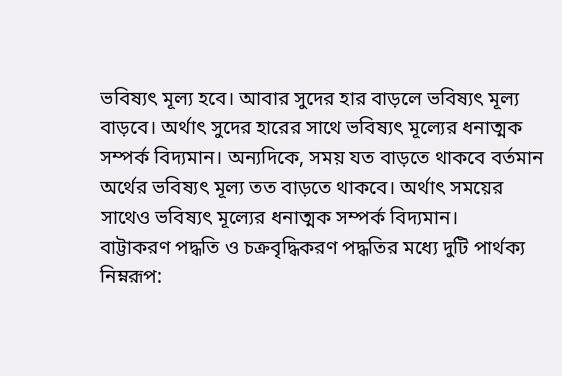ভবিষ্যৎ মূল্য হবে। আবার সুদের হার বাড়লে ভবিষ্যৎ মূল্য বাড়বে। অর্থাৎ সুদের হারের সাথে ভবিষ্যৎ মূল্যের ধনাত্মক সম্পর্ক বিদ্যমান। অন্যদিকে, সময় যত বাড়তে থাকবে বর্তমান অর্থের ভবিষ্যৎ মূল্য তত বাড়তে থাকবে। অর্থাৎ সময়ের সাথেও ভবিষ্যৎ মূল্যের ধনাত্মক সম্পর্ক বিদ্যমান।
বাট্টাকরণ পদ্ধতি ও চক্রবৃদ্ধিকরণ পদ্ধতির মধ্যে দুটি পার্থক্য
নিম্নরূপ: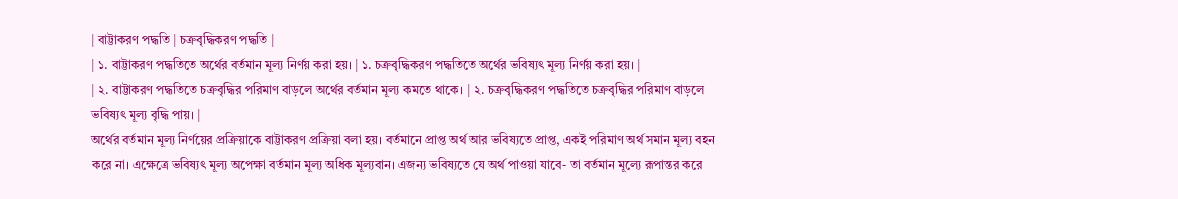| বাট্টাকরণ পদ্ধতি | চক্রবৃদ্ধিকরণ পদ্ধতি |
| ১. বাট্টাকরণ পদ্ধতিতে অর্থের বর্তমান মূল্য নির্ণয় করা হয়। | ১. চক্রবৃদ্ধিকরণ পদ্ধতিতে অর্থের ভবিষ্যৎ মূল্য নির্ণয় করা হয়। |
| ২. বাট্টাকরণ পদ্ধতিতে চক্রবৃদ্ধির পরিমাণ বাড়লে অর্থের বর্তমান মূল্য কমতে থাকে। | ২. চক্রবৃদ্ধিকরণ পদ্ধতিতে চক্রবৃদ্ধির পরিমাণ বাড়লে ভবিষ্যৎ মূল্য বৃদ্ধি পায়। |
অর্থের বর্তমান মূল্য নির্ণয়ের প্রক্রিয়াকে বাট্টাকরণ প্রক্রিয়া বলা হয়। বর্তমানে প্রাপ্ত অর্থ আর ভবিষ্যতে প্রাপ্ত, একই পরিমাণ অর্থ সমান মূল্য বহন করে না। এক্ষেত্রে ভবিষ্যৎ মূল্য অপেক্ষা বর্তমান মূল্য অধিক মূল্যবান। এজন্য ভবিষ্যতে যে অর্থ পাওয়া যাবে- তা বর্তমান মূল্যে রূপান্তর করে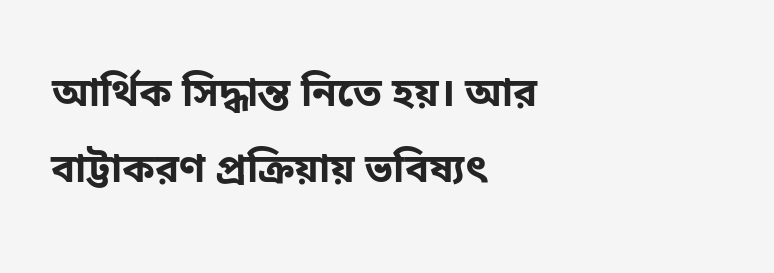আর্থিক সিদ্ধান্ত নিতে হয়। আর বাট্টাকরণ প্রক্রিয়ায় ভবিষ্যৎ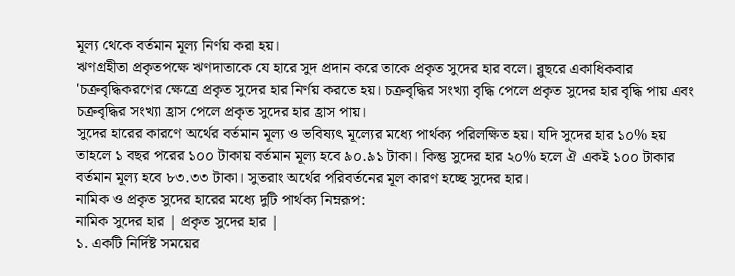মূল্য থেকে বর্তমান মূল্য নির্ণয় করা হয়।
ঋণগ্রহীতা প্রকৃতপক্ষে ঋণদাতাকে যে হারে সুদ প্রদান করে তাকে প্রকৃত সুদের হার বলে। ব্লুছরে একাধিকবার 'চক্রবৃদ্ধিকরণের ক্ষেত্রে প্রকৃত সুদের হার নির্ণয় করতে হয়। চক্রবৃদ্ধির সংখ্যা বৃদ্ধি পেলে প্রকৃত সুদের হার বৃদ্ধি পায় এবং চক্রবৃদ্ধির সংখ্যা হ্রাস পেলে প্রকৃত সুদের হার হ্রাস পায়।
সুদের হারের কারণে অর্থের বর্তমান মূল্য ও ভবিষ্যৎ মূল্যের মধ্যে পার্থক্য পরিলক্ষিত হয়। যদি সুদের হার ১০% হয় তাহলে ১ বছর পরের ১০০ টাকায় বর্তমান মূল্য হবে ৯০.৯১ টাকা। কিন্তু সুদের হার ২০% হলে ঐ একই ১০০ টাকার বর্তমান মূল্য হবে ৮৩.৩৩ টাকা। সুতরাং অর্থের পরিবর্তনের মূল কারণ হচ্ছে সুদের হার।
নামিক ও প্রকৃত সুদের হারের মধ্যে দুটি পার্থক্য নিম্নরূপ:
নামিক সুদের হার | প্রকৃত সুদের হার |
১. একটি নির্দিষ্ট সময়ের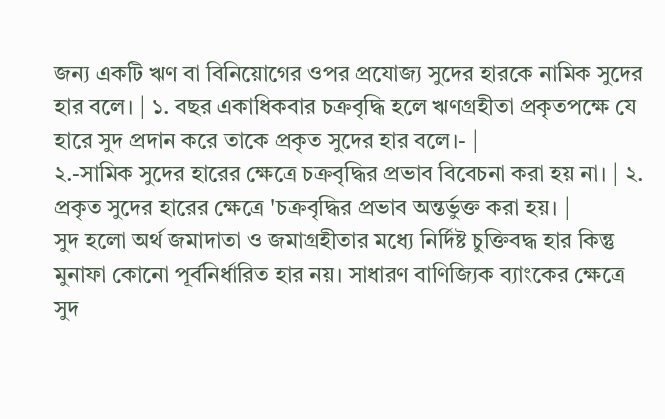জন্য একটি ঋণ বা বিনিয়োগের ওপর প্রযোজ্য সুদের হারকে নামিক সুদের হার বলে। | ১. বছর একাধিকবার চক্রবৃদ্ধি হলে ঋণগ্রহীতা প্রকৃতপক্ষে যে হারে সুদ প্রদান করে তাকে প্রকৃত সুদের হার বলে।- |
২.-সামিক সুদের হারের ক্ষেত্রে চক্রবৃদ্ধির প্রভাব বিবেচনা করা হয় না। | ২. প্রকৃত সুদের হারের ক্ষেত্রে 'চক্রবৃদ্ধির প্রভাব অন্তর্ভুক্ত করা হয়। |
সুদ হলো অর্থ জমাদাতা ও জমাগ্রহীতার মধ্যে নির্দিষ্ট চুক্তিবদ্ধ হার কিন্তু মুনাফা কোনো পূর্বনির্ধারিত হার নয়। সাধারণ বাণিজ্যিক ব্যাংকের ক্ষেত্রে সুদ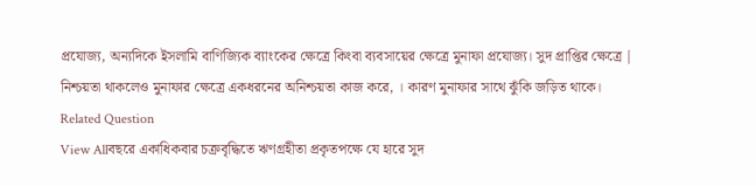প্রযোজ্য, অন্যদিকে ইসলামি বাণিজ্যিক ব্যাংকের ক্ষেত্রে কিংবা ব্যবসায়ের ক্ষেত্রে মুনাফা প্রযোজ্য। সুদ প্রাপ্তির ক্ষেত্রে | নিশ্চয়তা থাকলেও মুনাফার ক্ষেত্রে একধরনের অনিশ্চয়তা কাজ করে, । কারণ মুনাফার সাথে ঝুঁকি জড়িত থাকে।
Related Question
View Allবছরে একাধিকবার চক্রবৃদ্ধিতে ঋণগ্রহীতা প্রকৃতপক্ষে যে হারে সুদ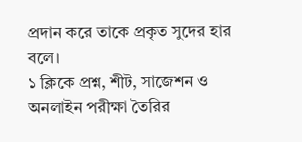প্রদান করে তাকে প্রকৃত সুদের হার বলে।
১ ক্লিকে প্রশ্ন, শীট, সাজেশন ও
অনলাইন পরীক্ষা তৈরির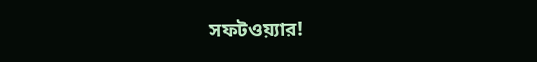সফটওয়্যার!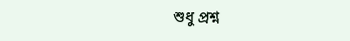শুধু প্রশ্ন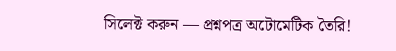সিলেক্ট করুন — প্রশ্নপত্র অটোমেটিক তৈরি!